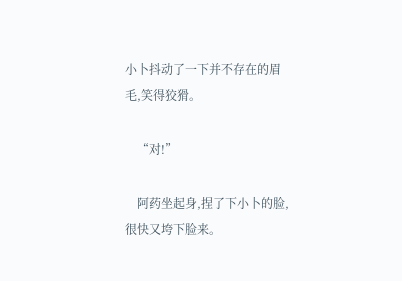小卜抖动了一下并不存在的眉毛,笑得狡猾。

    “对!”

    阿药坐起身,捏了下小卜的脸,很快又垮下脸来。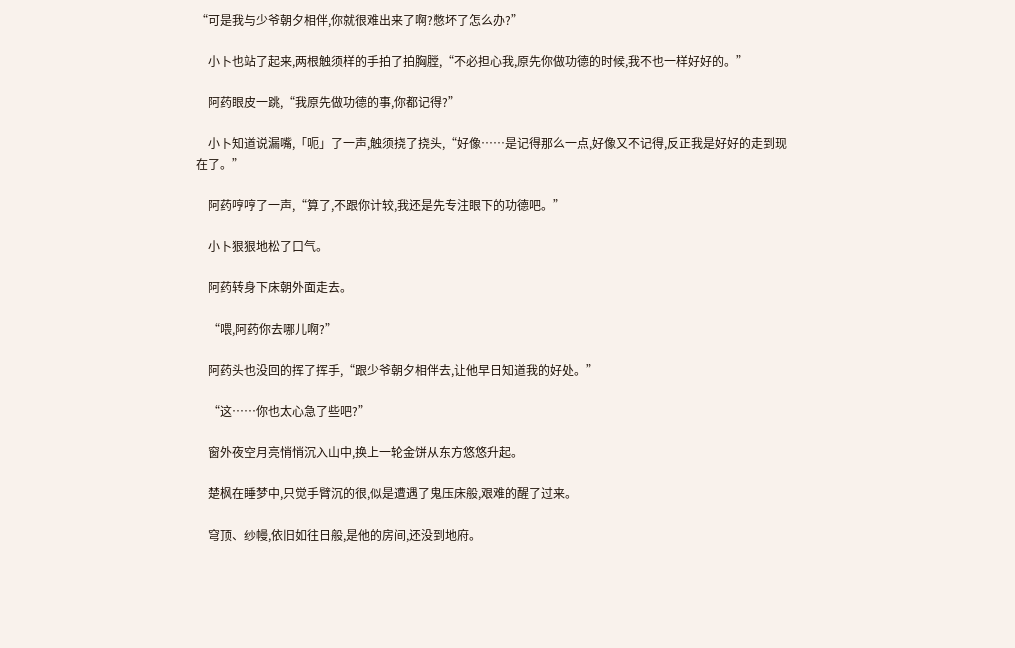“可是我与少爷朝夕相伴,你就很难出来了啊?憋坏了怎么办?”

    小卜也站了起来,两根触须样的手拍了拍胸膛,“不必担心我,原先你做功德的时候,我不也一样好好的。”

    阿药眼皮一跳,“我原先做功德的事,你都记得?”

    小卜知道说漏嘴,「呃」了一声,触须挠了挠头,“好像……是记得那么一点,好像又不记得,反正我是好好的走到现在了。”

    阿药哼哼了一声,“算了,不跟你计较,我还是先专注眼下的功德吧。”

    小卜狠狠地松了口气。

    阿药转身下床朝外面走去。

    “喂,阿药你去哪儿啊?”

    阿药头也没回的挥了挥手,“跟少爷朝夕相伴去,让他早日知道我的好处。”

    “这……你也太心急了些吧?”

    窗外夜空月亮悄悄沉入山中,换上一轮金饼从东方悠悠升起。

    楚枫在睡梦中,只觉手臂沉的很,似是遭遇了鬼压床般,艰难的醒了过来。

    穹顶、纱幔,依旧如往日般,是他的房间,还没到地府。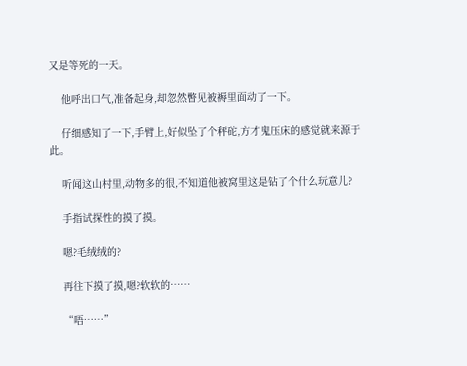又是等死的一天。

    他呼出口气,准备起身,却忽然瞥见被褥里面动了一下。

    仔细感知了一下,手臂上,好似坠了个秤砣,方才鬼压床的感觉就来源于此。

    听闻这山村里,动物多的很,不知道他被窝里这是钻了个什么玩意儿?

    手指试探性的摸了摸。

    嗯?毛绒绒的?

    再往下摸了摸,嗯?软软的……

    “唔……”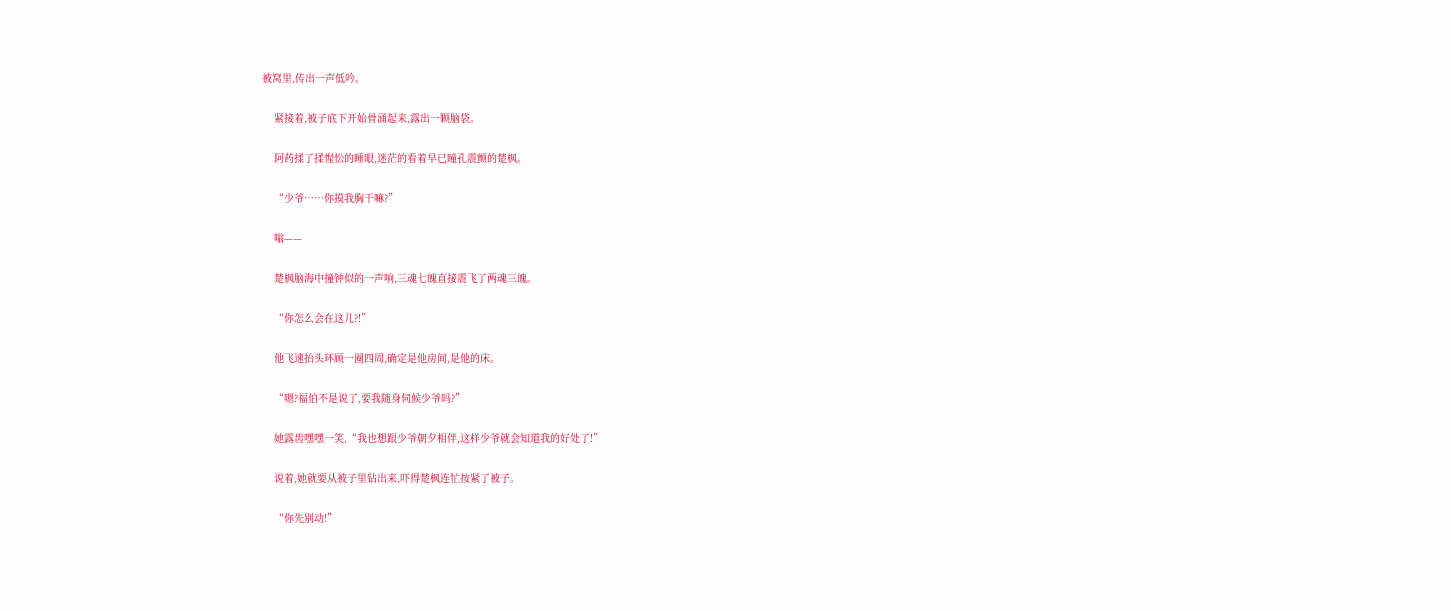被窝里,传出一声低吟。

    紧接着,被子底下开始骨涌起来,露出一颗脑袋。

    阿药揉了揉惺忪的睡眼,迷茫的看着早已瞳孔震颤的楚枫。

    “少爷……你摸我胸干嘛?”

    嗡——

    楚枫脑海中撞钟似的一声响,三魂七魄直接震飞了两魂三魄。

    “你怎么会在这儿?!”

    他飞速抬头环顾一圈四周,确定是他房间,是他的床。

    “嗯?福伯不是说了,要我随身伺候少爷吗?”

    她露齿嘿嘿一笑,“我也想跟少爷朝夕相伴,这样少爷就会知道我的好处了!”

    说着,她就要从被子里钻出来,吓得楚枫连忙按紧了被子。

    “你先别动!”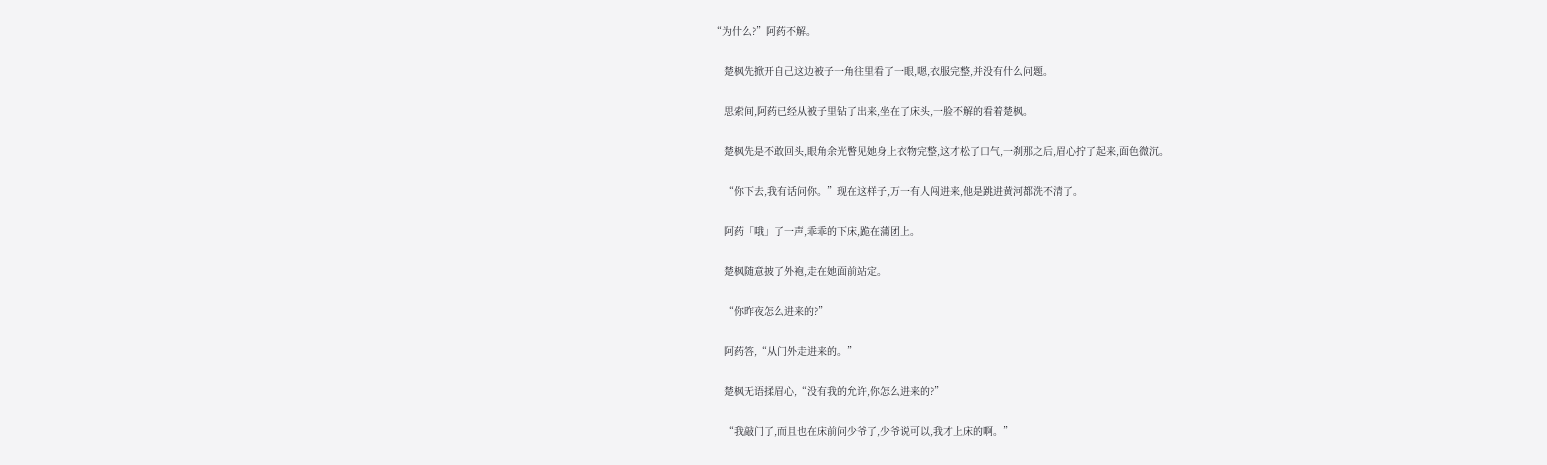“为什么?”阿药不解。

    楚枫先掀开自己这边被子一角往里看了一眼,嗯,衣服完整,并没有什么问题。

    思索间,阿药已经从被子里钻了出来,坐在了床头,一脸不解的看着楚枫。

    楚枫先是不敢回头,眼角余光瞥见她身上衣物完整,这才松了口气,一刹那之后,眉心拧了起来,面色微沉。

    “你下去,我有话问你。”现在这样子,万一有人闯进来,他是跳进黄河都洗不清了。

    阿药「哦」了一声,乖乖的下床,跪在蒲团上。

    楚枫随意披了外袍,走在她面前站定。

    “你昨夜怎么进来的?”

    阿药答,“从门外走进来的。”

    楚枫无语揉眉心,“没有我的允许,你怎么进来的?”

    “我敲门了,而且也在床前问少爷了,少爷说可以,我才上床的啊。”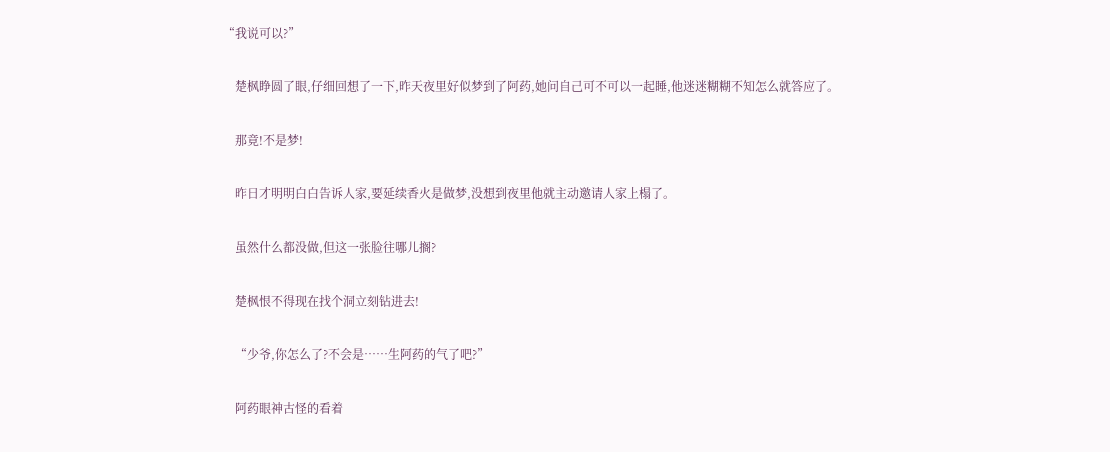“我说可以?”

    楚枫睁圆了眼,仔细回想了一下,昨天夜里好似梦到了阿药,她问自己可不可以一起睡,他迷迷糊糊不知怎么就答应了。

    那竟!不是梦!

    昨日才明明白白告诉人家,要延续香火是做梦,没想到夜里他就主动邀请人家上榻了。

    虽然什么都没做,但这一张脸往哪儿搁?

    楚枫恨不得现在找个洞立刻钻进去!

    “少爷,你怎么了?不会是……生阿药的气了吧?”

    阿药眼神古怪的看着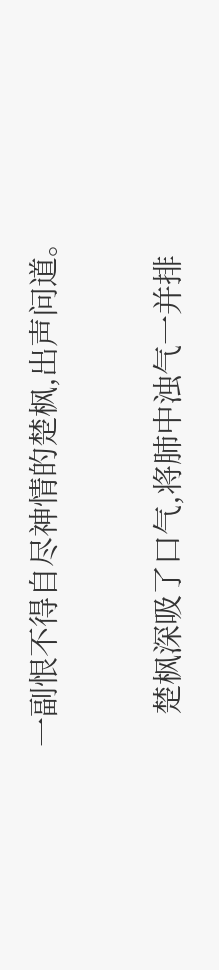一副恨不得自尽神情的楚枫,出声问道。

    楚枫深吸了口气,将肺中浊气一并排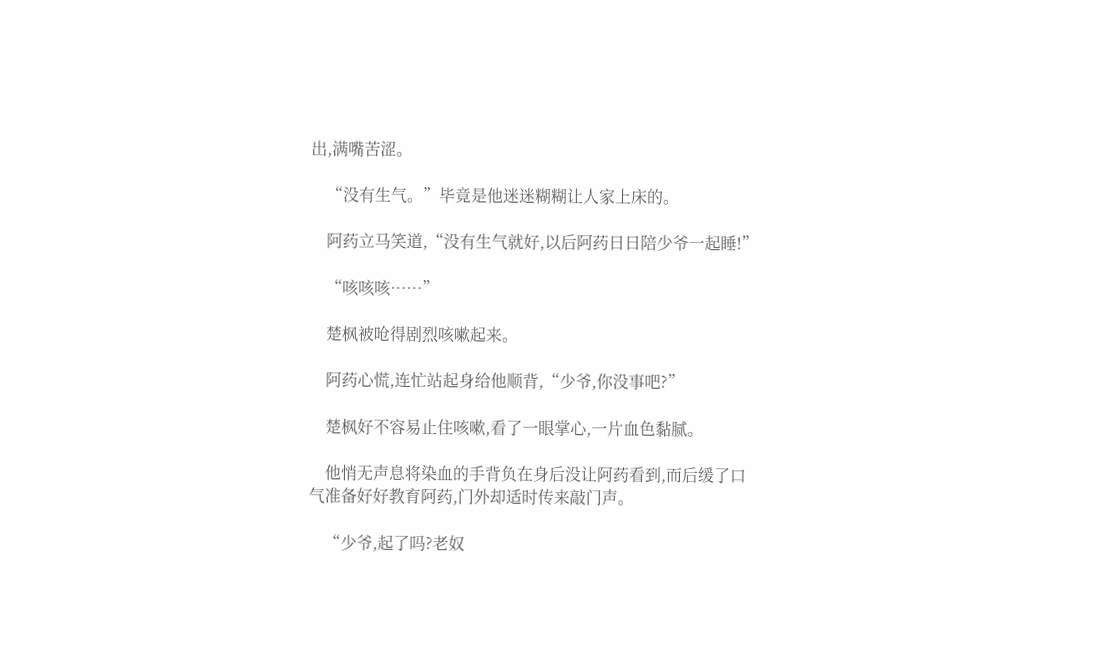出,满嘴苦涩。

    “没有生气。”毕竟是他迷迷糊糊让人家上床的。

    阿药立马笑道,“没有生气就好,以后阿药日日陪少爷一起睡!”

    “咳咳咳……”

    楚枫被呛得剧烈咳嗽起来。

    阿药心慌,连忙站起身给他顺背,“少爷,你没事吧?”

    楚枫好不容易止住咳嗽,看了一眼掌心,一片血色黏腻。

    他悄无声息将染血的手背负在身后没让阿药看到,而后缓了口气准备好好教育阿药,门外却适时传来敲门声。

    “少爷,起了吗?老奴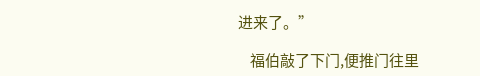进来了。”

    福伯敲了下门,便推门往里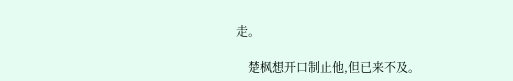走。

    楚枫想开口制止他,但已来不及。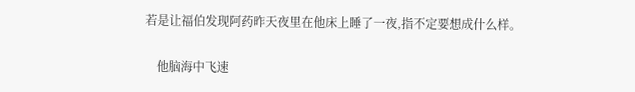若是让福伯发现阿药昨天夜里在他床上睡了一夜,指不定要想成什么样。

    他脑海中飞速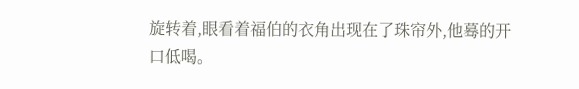旋转着,眼看着福伯的衣角出现在了珠帘外,他蓦的开口低喝。